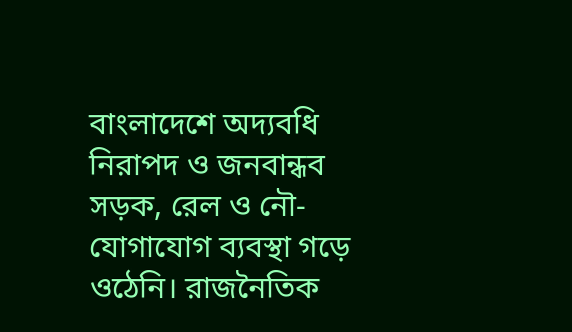বাংলাদেশে অদ্যবধি নিরাপদ ও জনবান্ধব সড়ক, রেল ও নৌ-যোগাযোগ ব্যবস্থা গড়ে ওঠেনি। রাজনৈতিক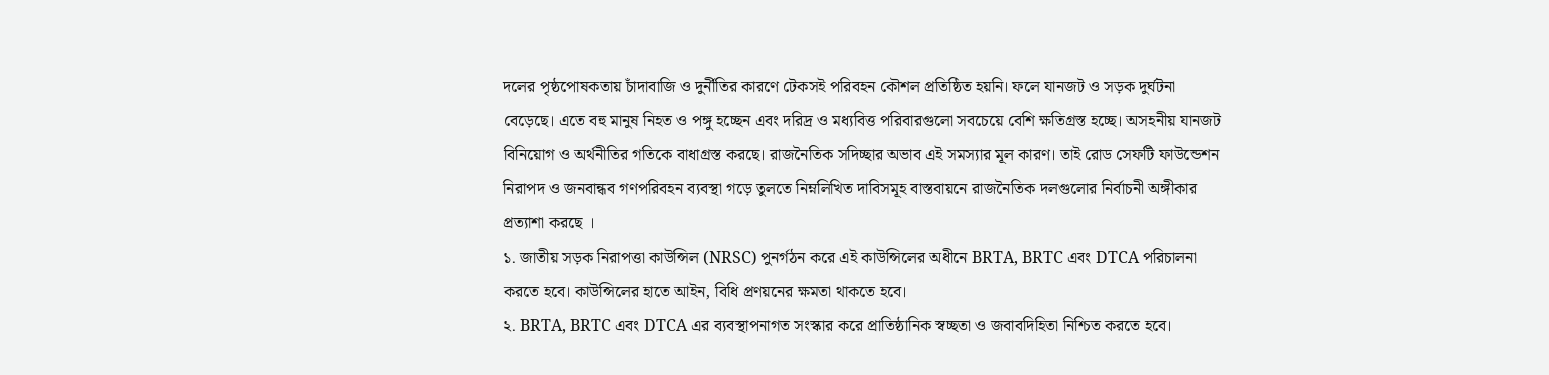দলের পৃষ্ঠপোষকতায় চাঁদাবাজি ও দুর্নীতির কারণে টেকসই পরিবহন কৌশল প্রতিষ্ঠিত হয়নি। ফলে যানজট ও সড়ক দুর্ঘটনা বেড়েছে। এতে বহু মানুষ নিহত ও পঙ্গু হচ্ছেন এবং দরিদ্র ও মধ্যবিত্ত পরিবারগুলো সবচেয়ে বেশি ক্ষতিগ্রস্ত হচ্ছে। অসহনীয় যানজট বিনিয়োগ ও অর্থনীতির গতিকে বাধাগ্রস্ত করছে। রাজনৈতিক সদিচ্ছার অভাব এই সমস্যার মূল কারণ। তাই রোড সেফটি ফাউন্ডেশন নিরাপদ ও জনবান্ধব গণপরিবহন ব্যবস্থা গড়ে তুলতে নিম্নলিখিত দাবিসমূহ বাস্তবায়নে রাজনৈতিক দলগুলোর নির্বাচনী অঙ্গীকার প্রত্যাশা করছে ।
১. জাতীয় সড়ক নিরাপত্তা কাউন্সিল (NRSC) পুনর্গঠন করে এই কাউন্সিলের অধীনে BRTA, BRTC এবং DTCA পরিচালনা করতে হবে। কাউন্সিলের হাতে আইন, বিধি প্রণয়নের ক্ষমতা থাকতে হবে।
২. BRTA, BRTC এবং DTCA এর ব্যবস্থাপনাগত সংস্কার করে প্রাতিষ্ঠানিক স্বচ্ছতা ও জবাবদিহিতা নিশ্চিত করতে হবে।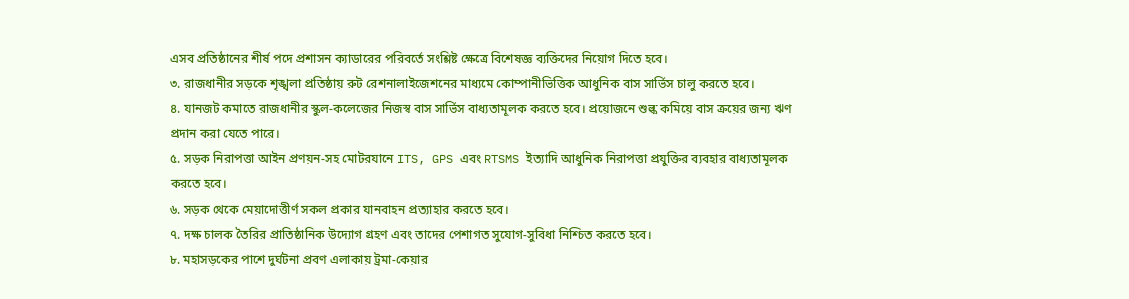এসব প্রতিষ্ঠানের শীর্ষ পদে প্রশাসন ক্যাডারের পরিবর্তে সংশ্লিষ্ট ক্ষেত্রে বিশেষজ্ঞ ব্যক্তিদের নিয়োগ দিতে হবে।
৩. রাজধানীর সড়কে শৃঙ্খলা প্রতিষ্ঠায় রুট রেশনালাইজেশনের মাধ্যমে কোম্পানীভিত্তিক আধুনিক বাস সার্ভিস চালু করতে হবে।
৪. যানজট কমাতে রাজধানীর স্কুল-কলেজের নিজস্ব বাস সার্ভিস বাধ্যতামূলক করতে হবে। প্রয়োজনে শুল্ক কমিয়ে বাস ক্রয়ের জন্য ঋণ প্রদান করা যেতে পারে।
৫. সড়ক নিরাপত্তা আইন প্রণয়ন-সহ মোটরযানে ITS, GPS এবং RTSMS ইত্যাদি আধুনিক নিরাপত্তা প্রযুক্তির ব্যবহার বাধ্যতামূলক করতে হবে।
৬. সড়ক থেকে মেয়াদোত্তীর্ণ সকল প্রকার যানবাহন প্রত্যাহার করতে হবে।
৭. দক্ষ চালক তৈরির প্রাতিষ্ঠানিক উদ্যোগ গ্রহণ এবং তাদের পেশাগত সুযোগ-সুবিধা নিশ্চিত করতে হবে।
৮. মহাসড়কের পাশে দুর্ঘটনা প্রবণ এলাকায় ট্রমা-কেয়ার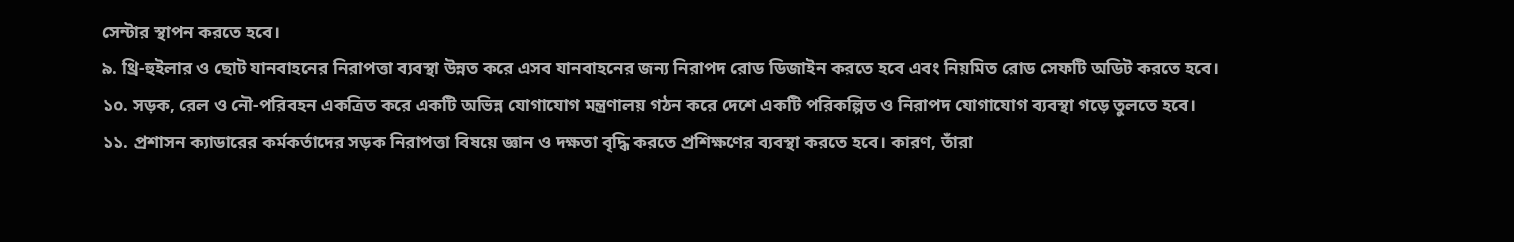সেন্টার স্থাপন করতে হবে।
৯. থ্রি-হুইলার ও ছোট যানবাহনের নিরাপত্তা ব্যবস্থা উন্নত করে এসব যানবাহনের জন্য নিরাপদ রোড ডিজাইন করতে হবে এবং নিয়মিত রোড সেফটি অডিট করতে হবে।
১০. সড়ক, রেল ও নৌ-পরিবহন একত্রিত করে একটি অভিন্ন যোগাযোগ মন্ত্রণালয় গঠন করে দেশে একটি পরিকল্পিত ও নিরাপদ যোগাযোগ ব্যবস্থা গড়ে তুলতে হবে।
১১. প্রশাসন ক্যাডারের কর্মকর্তাদের সড়ক নিরাপত্তা বিষয়ে জ্ঞান ও দক্ষতা বৃদ্ধি করতে প্রশিক্ষণের ব্যবস্থা করতে হবে। কারণ, তাঁরা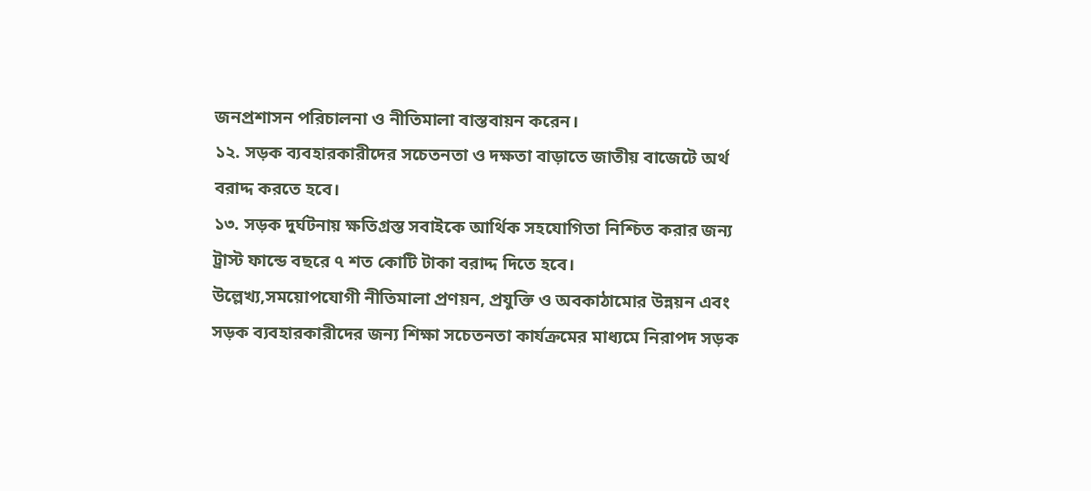জনপ্রশাসন পরিচালনা ও নীতিমালা বাস্তবায়ন করেন।
১২. সড়ক ব্যবহারকারীদের সচেতনতা ও দক্ষতা বাড়াতে জাতীয় বাজেটে অর্থ বরাদ্দ করতে হবে।
১৩. সড়ক দুর্ঘটনায় ক্ষতিগ্রস্ত সবাইকে আর্থিক সহযোগিতা নিশ্চিত করার জন্য ট্রাস্ট ফান্ডে বছরে ৭ শত কোটি টাকা বরাদ্দ দিতে হবে।
উল্লেখ্য,সময়োপযোগী নীতিমালা প্রণয়ন, প্রযুক্তি ও অবকাঠামোর উন্নয়ন এবং সড়ক ব্যবহারকারীদের জন্য শিক্ষা সচেতনতা কার্যক্রমের মাধ্যমে নিরাপদ সড়ক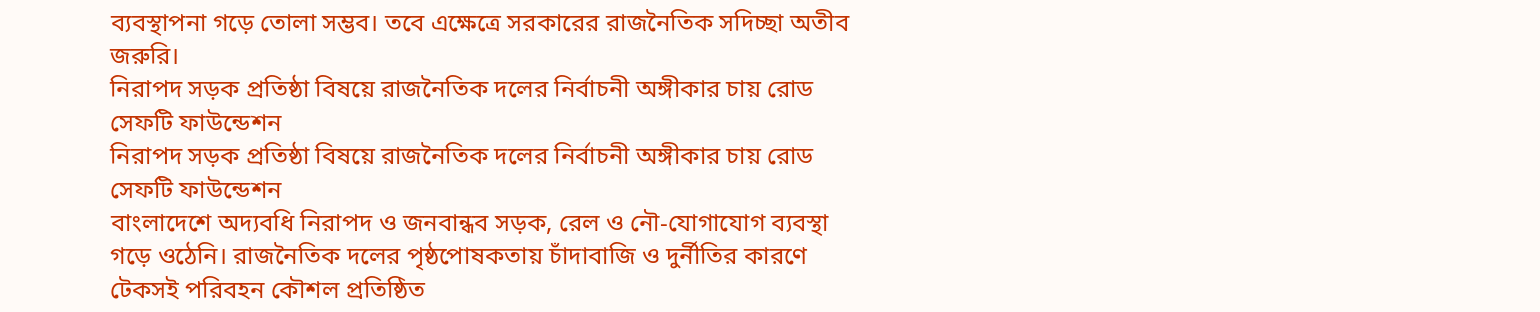ব্যবস্থাপনা গড়ে তোলা সম্ভব। তবে এক্ষেত্রে সরকারের রাজনৈতিক সদিচ্ছা অতীব জরুরি।
নিরাপদ সড়ক প্রতিষ্ঠা বিষয়ে রাজনৈতিক দলের নির্বাচনী অঙ্গীকার চায় রোড সেফটি ফাউন্ডেশন
নিরাপদ সড়ক প্রতিষ্ঠা বিষয়ে রাজনৈতিক দলের নির্বাচনী অঙ্গীকার চায় রোড সেফটি ফাউন্ডেশন
বাংলাদেশে অদ্যবধি নিরাপদ ও জনবান্ধব সড়ক, রেল ও নৌ-যোগাযোগ ব্যবস্থা গড়ে ওঠেনি। রাজনৈতিক দলের পৃষ্ঠপোষকতায় চাঁদাবাজি ও দুর্নীতির কারণে টেকসই পরিবহন কৌশল প্রতিষ্ঠিত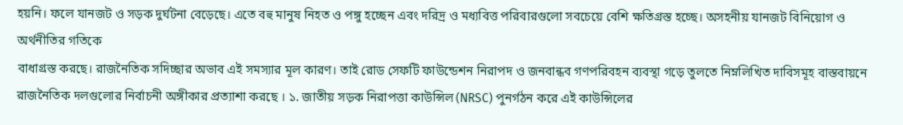হয়নি। ফলে যানজট ও সড়ক দুর্ঘটনা বেড়েছে। এতে বহু মানুষ নিহত ও পঙ্গু হচ্ছেন এবং দরিদ্র ও মধ্যবিত্ত পরিবারগুলো সবচেয়ে বেশি ক্ষতিগ্রস্ত হচ্ছে। অসহনীয় যানজট বিনিয়োগ ও অর্থনীতির গতিকে
বাধাগ্রস্ত করছে। রাজনৈতিক সদিচ্ছার অভাব এই সমস্যার মূল কারণ। তাই রোড সেফটি ফাউন্ডেশন নিরাপদ ও জনবান্ধব গণপরিবহন ব্যবস্থা গড়ে তুলতে নিম্নলিখিত দাবিসমূহ বাস্তবায়নে রাজনৈতিক দলগুলোর নির্বাচনী অঙ্গীকার প্রত্যাশা করছে । ১. জাতীয় সড়ক নিরাপত্তা কাউন্সিল (NRSC) পুনর্গঠন করে এই কাউন্সিলের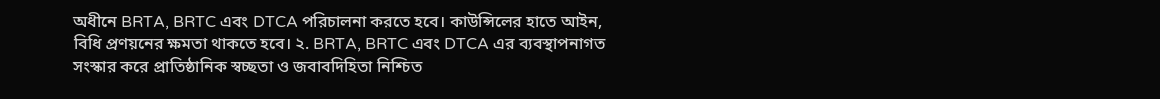অধীনে BRTA, BRTC এবং DTCA পরিচালনা করতে হবে। কাউন্সিলের হাতে আইন, বিধি প্রণয়নের ক্ষমতা থাকতে হবে। ২. BRTA, BRTC এবং DTCA এর ব্যবস্থাপনাগত সংস্কার করে প্রাতিষ্ঠানিক স্বচ্ছতা ও জবাবদিহিতা নিশ্চিত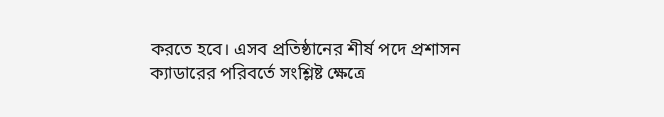করতে হবে। এসব প্রতিষ্ঠানের শীর্ষ পদে প্রশাসন ক্যাডারের পরিবর্তে সংশ্লিষ্ট ক্ষেত্রে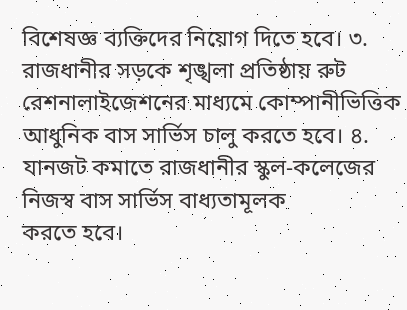বিশেষজ্ঞ ব্যক্তিদের নিয়োগ দিতে হবে। ৩. রাজধানীর সড়কে শৃঙ্খলা প্রতিষ্ঠায় রুট রেশনালাইজেশনের মাধ্যমে কোম্পানীভিত্তিক আধুনিক বাস সার্ভিস চালু করতে হবে। ৪. যানজট কমাতে রাজধানীর স্কুল-কলেজের নিজস্ব বাস সার্ভিস বাধ্যতামূলক
করতে হবে।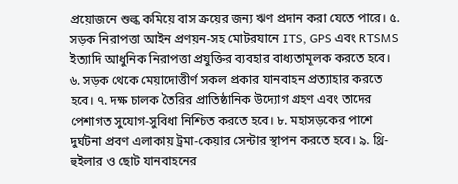প্রয়োজনে শুল্ক কমিয়ে বাস ক্রয়ের জন্য ঋণ প্রদান করা যেতে পারে। ৫. সড়ক নিরাপত্তা আইন প্রণয়ন-সহ মোটরযানে ITS, GPS এবং RTSMS ইত্যাদি আধুনিক নিরাপত্তা প্রযুক্তির ব্যবহার বাধ্যতামূলক করতে হবে। ৬. সড়ক থেকে মেয়াদোত্তীর্ণ সকল প্রকার যানবাহন প্রত্যাহার করতে হবে। ৭. দক্ষ চালক তৈরির প্রাতিষ্ঠানিক উদ্যোগ গ্রহণ এবং তাদের পেশাগত সুযোগ-সুবিধা নিশ্চিত করতে হবে। ৮. মহাসড়কের পাশে দুর্ঘটনা প্রবণ এলাকায় ট্রমা-কেয়ার সেন্টার স্থাপন করতে হবে। ৯. থ্রি-হুইলার ও ছোট যানবাহনের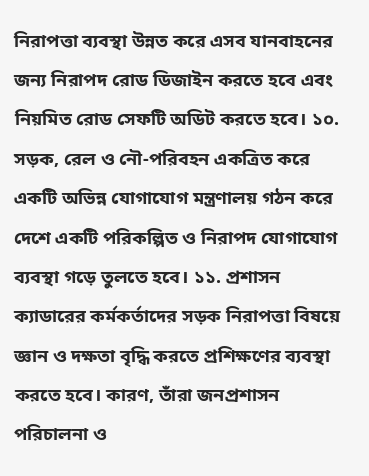নিরাপত্তা ব্যবস্থা উন্নত করে এসব যানবাহনের জন্য নিরাপদ রোড ডিজাইন করতে হবে এবং নিয়মিত রোড সেফটি অডিট করতে হবে। ১০. সড়ক, রেল ও নৌ-পরিবহন একত্রিত করে একটি অভিন্ন যোগাযোগ মন্ত্রণালয় গঠন করে দেশে একটি পরিকল্পিত ও নিরাপদ যোগাযোগ ব্যবস্থা গড়ে তুলতে হবে। ১১. প্রশাসন ক্যাডারের কর্মকর্তাদের সড়ক নিরাপত্তা বিষয়ে জ্ঞান ও দক্ষতা বৃদ্ধি করতে প্রশিক্ষণের ব্যবস্থা করতে হবে। কারণ, তাঁরা জনপ্রশাসন পরিচালনা ও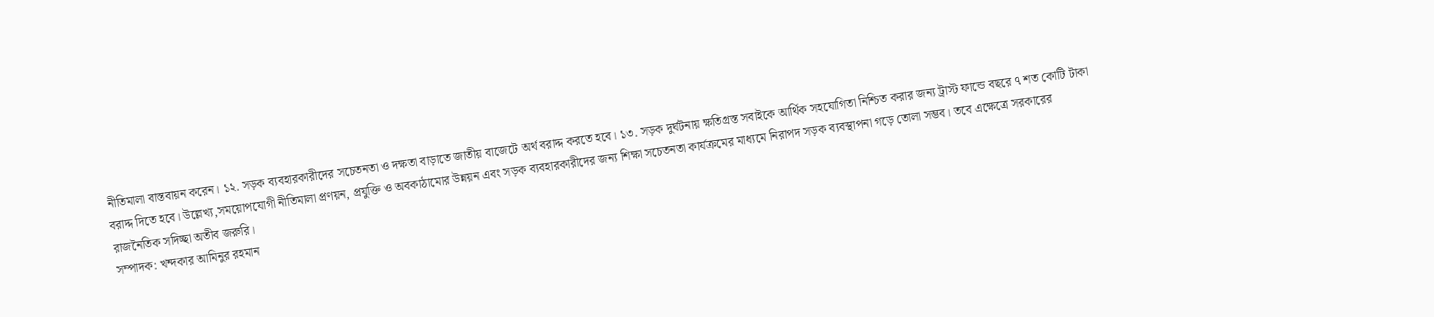নীতিমালা বাস্তবায়ন করেন। ১২. সড়ক ব্যবহারকারীদের সচেতনতা ও দক্ষতা বাড়াতে জাতীয় বাজেটে অর্থ বরাদ্দ করতে হবে। ১৩. সড়ক দুর্ঘটনায় ক্ষতিগ্রস্ত সবাইকে আর্থিক সহযোগিতা নিশ্চিত করার জন্য ট্রাস্ট ফান্ডে বছরে ৭ শত কোটি টাকা বরাদ্দ দিতে হবে। উল্লেখ্য,সময়োপযোগী নীতিমালা প্রণয়ন, প্রযুক্তি ও অবকাঠামোর উন্নয়ন এবং সড়ক ব্যবহারকারীদের জন্য শিক্ষা সচেতনতা কার্যক্রমের মাধ্যমে নিরাপদ সড়ক ব্যবস্থাপনা গড়ে তোলা সম্ভব। তবে এক্ষেত্রে সরকারের রাজনৈতিক সদিচ্ছা অতীব জরুরি।
সম্পাদক: খন্দকার আমিনুর রহমান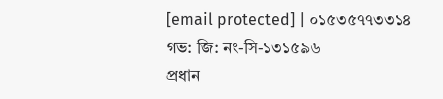[email protected] | ০১৫৩৫৭৭৩৩১৪
গভ: জি: নং-সি-১৩১৫৯৬
প্রধান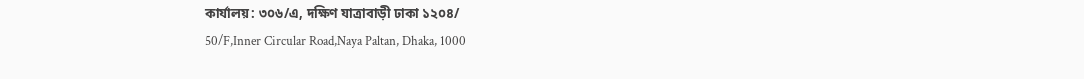কার্যালয়: ৩০৬/এ, দক্ষিণ যাত্রাবাড়ী ঢাকা ১২০৪/
50/F,Inner Circular Road,Naya Paltan, Dhaka, 1000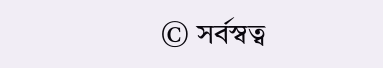© সর্বস্বত্ব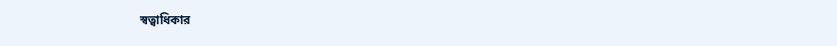স্বত্বাধিকার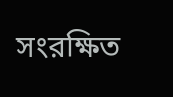সংরক্ষিত